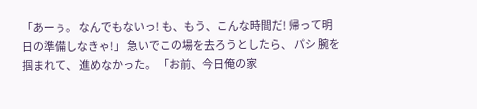「あーぅ。 なんでもないっ! も、もう、こんな時間だ! 帰って明日の準備しなきゃ!」 急いでこの場を去ろうとしたら、 パシ 腕を掴まれて、 進めなかった。 「お前、今日俺の家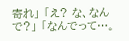寄れ」 「え? な、なんで?」 「なんでって…。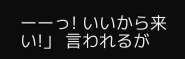ーーっ! いいから来い!」 言われるが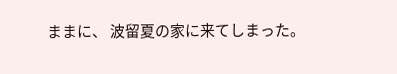ままに、 波留夏の家に来てしまった。